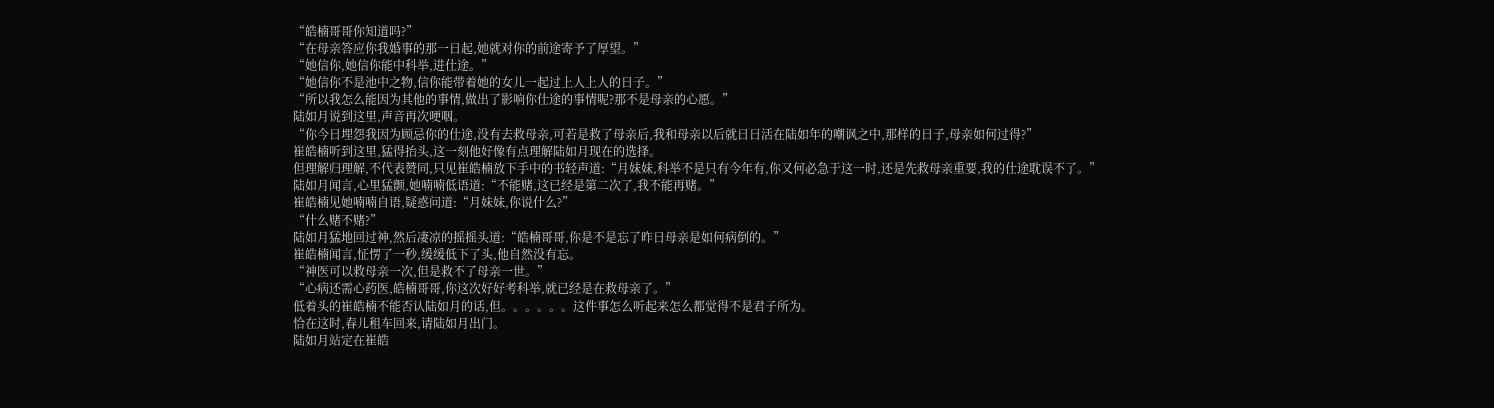“皓楠哥哥你知道吗?”
“在母亲答应你我婚事的那一日起,她就对你的前途寄予了厚望。”
“她信你,她信你能中科举,进仕途。”
“她信你不是池中之物,信你能带着她的女儿一起过上人上人的日子。”
“所以我怎么能因为其他的事情,做出了影响你仕途的事情呢?那不是母亲的心愿。”
陆如月说到这里,声音再次哽咽。
“你今日埋怨我因为顾忌你的仕途,没有去救母亲,可若是救了母亲后,我和母亲以后就日日活在陆如年的嘲讽之中,那样的日子,母亲如何过得?”
崔皓楠听到这里,猛得抬头,这一刻他好像有点理解陆如月现在的选择。
但理解归理解,不代表赞同,只见崔皓楠放下手中的书轻声道:“月妹妹,科举不是只有今年有,你又何必急于这一时,还是先救母亲重要,我的仕途耽误不了。”
陆如月闻言,心里猛颤,她喃喃低语道:“不能赌,这已经是第二次了,我不能再赌。”
崔皓楠见她喃喃自语,疑惑问道:“月妹妹,你说什么?”
“什么赌不赌?”
陆如月猛地回过神,然后凄凉的摇摇头道:“皓楠哥哥,你是不是忘了昨日母亲是如何病倒的。”
崔皓楠闻言,怔愣了一秒,缓缓低下了头,他自然没有忘。
“神医可以救母亲一次,但是救不了母亲一世。”
“心病还需心药医,皓楠哥哥,你这次好好考科举,就已经是在救母亲了。”
低着头的崔皓楠不能否认陆如月的话,但。。。。。。这件事怎么听起来怎么都觉得不是君子所为。
恰在这时,春儿租车回来,请陆如月出门。
陆如月站定在崔皓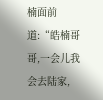楠面前道:“皓楠哥哥,一会儿我会去陆家,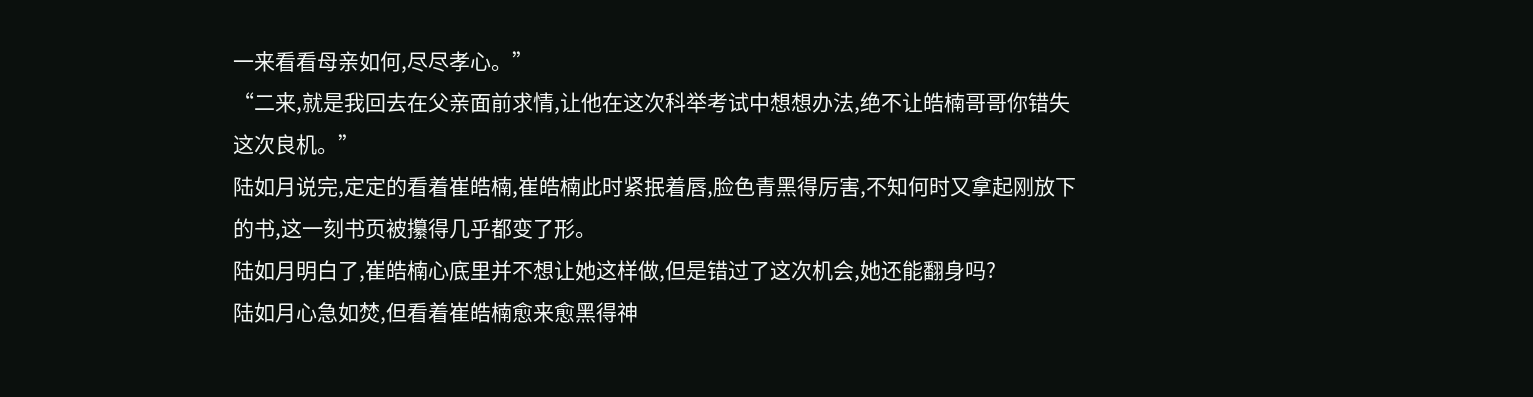一来看看母亲如何,尽尽孝心。”
“二来,就是我回去在父亲面前求情,让他在这次科举考试中想想办法,绝不让皓楠哥哥你错失这次良机。”
陆如月说完,定定的看着崔皓楠,崔皓楠此时紧抿着唇,脸色青黑得厉害,不知何时又拿起刚放下的书,这一刻书页被攥得几乎都变了形。
陆如月明白了,崔皓楠心底里并不想让她这样做,但是错过了这次机会,她还能翻身吗?
陆如月心急如焚,但看着崔皓楠愈来愈黑得神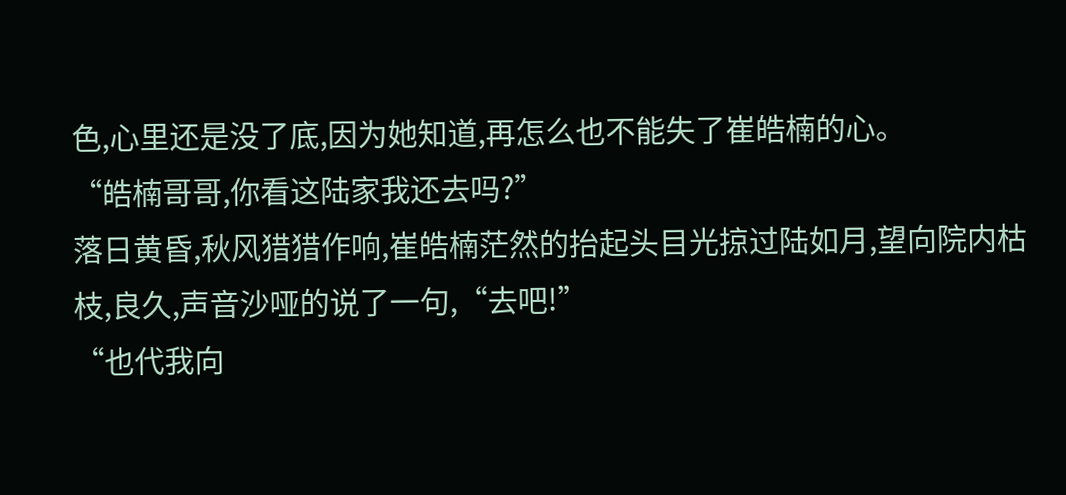色,心里还是没了底,因为她知道,再怎么也不能失了崔皓楠的心。
“皓楠哥哥,你看这陆家我还去吗?”
落日黄昏,秋风猎猎作响,崔皓楠茫然的抬起头目光掠过陆如月,望向院内枯枝,良久,声音沙哑的说了一句,“去吧!”
“也代我向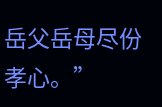岳父岳母尽份孝心。”